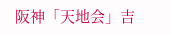阪神「天地会」吉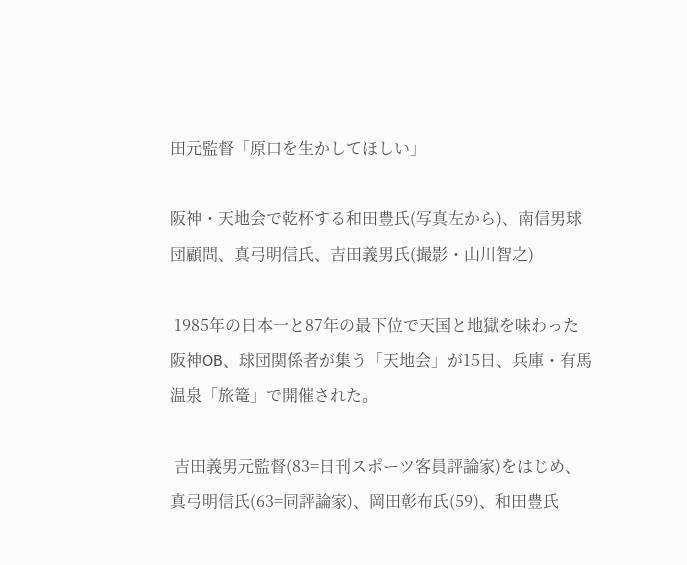田元監督「原口を生かしてほしい」

阪神・天地会で乾杯する和田豊氏(写真左から)、南信男球団顧問、真弓明信氏、吉田義男氏(撮影・山川智之)

 1985年の日本一と87年の最下位で天国と地獄を味わった阪神OB、球団関係者が集う「天地会」が15日、兵庫・有馬温泉「旅篭」で開催された。

 吉田義男元監督(83=日刊スポーツ客員評論家)をはじめ、真弓明信氏(63=同評論家)、岡田彰布氏(59)、和田豊氏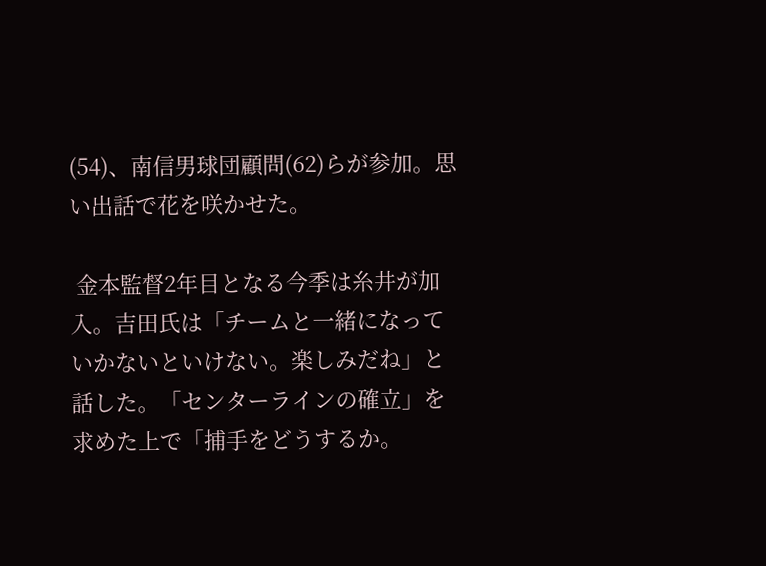(54)、南信男球団顧問(62)らが参加。思い出話で花を咲かせた。

 金本監督2年目となる今季は糸井が加入。吉田氏は「チームと一緒になっていかないといけない。楽しみだね」と話した。「センターラインの確立」を求めた上で「捕手をどうするか。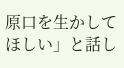原口を生かしてほしい」と話し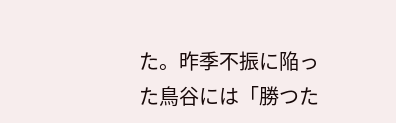た。昨季不振に陥った鳥谷には「勝つた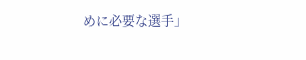めに必要な選手」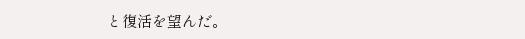と復活を望んだ。